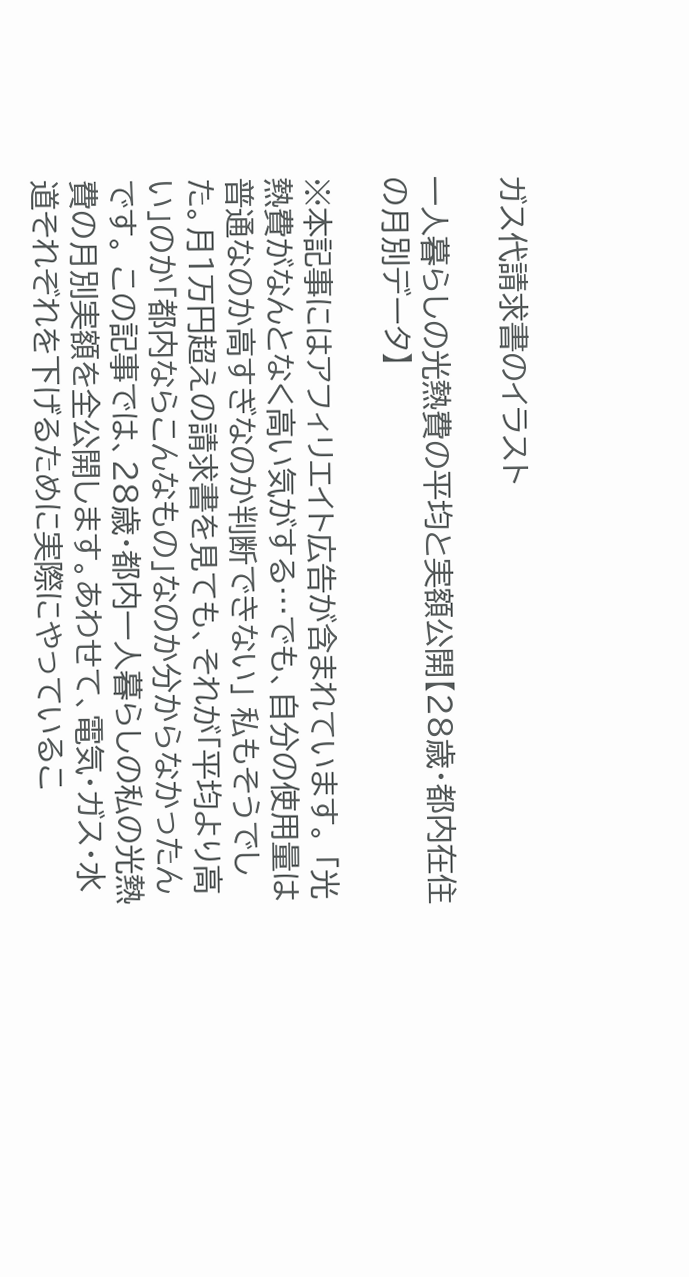ガス代請求書のイラスト

一人暮らしの光熱費の平均と実額公開【28歳・都内在住の月別データ】

※本記事にはアフィリエイト広告が含まれています。 「光熱費がなんとなく高い気がする…でも、自分の使用量は普通なのか高すぎなのか判断できない」 私もそうでした。月1万円超えの請求書を見ても、それが「平均より高い」のか「都内ならこんなもの」なのか分からなかったんです。 この記事では、28歳・都内一人暮らしの私の光熱費の月別実額を全公開します。あわせて、電気・ガス・水道それぞれを下げるために実際にやっているこ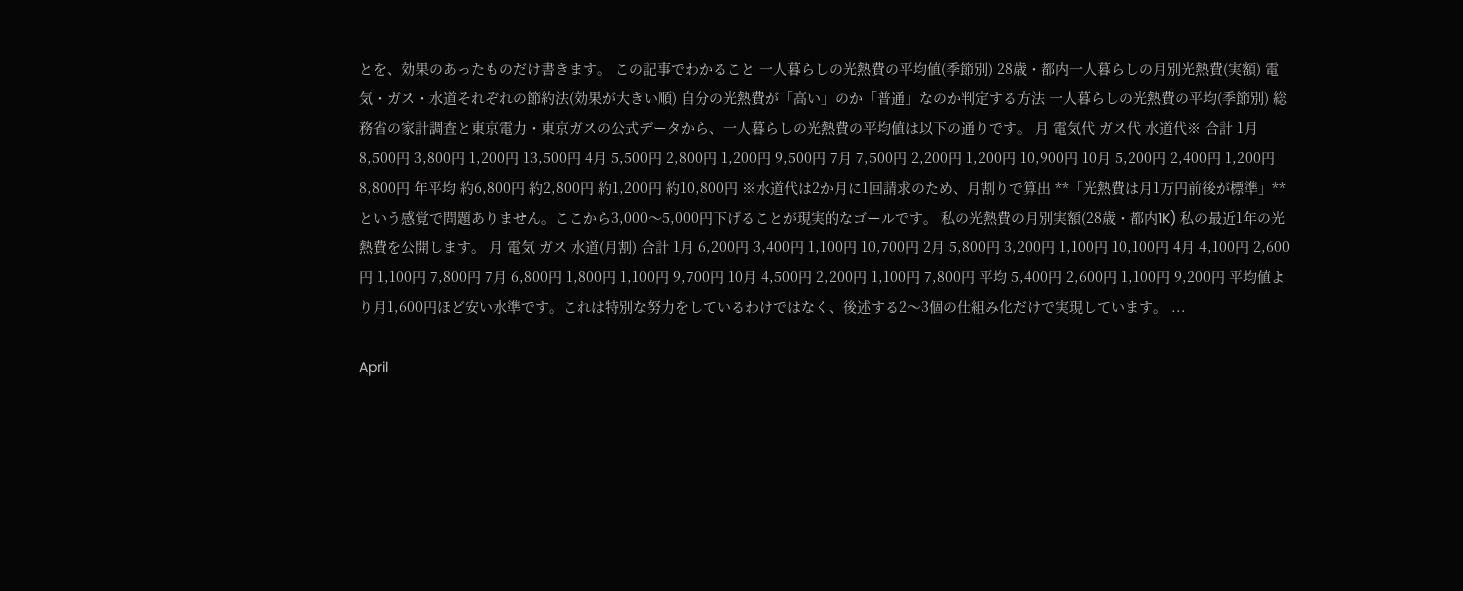とを、効果のあったものだけ書きます。 この記事でわかること 一人暮らしの光熱費の平均値(季節別) 28歳・都内一人暮らしの月別光熱費(実額) 電気・ガス・水道それぞれの節約法(効果が大きい順) 自分の光熱費が「高い」のか「普通」なのか判定する方法 一人暮らしの光熱費の平均(季節別) 総務省の家計調査と東京電力・東京ガスの公式データから、一人暮らしの光熱費の平均値は以下の通りです。 月 電気代 ガス代 水道代※ 合計 1月 8,500円 3,800円 1,200円 13,500円 4月 5,500円 2,800円 1,200円 9,500円 7月 7,500円 2,200円 1,200円 10,900円 10月 5,200円 2,400円 1,200円 8,800円 年平均 約6,800円 約2,800円 約1,200円 約10,800円 ※水道代は2か月に1回請求のため、月割りで算出 **「光熱費は月1万円前後が標準」**という感覚で問題ありません。ここから3,000〜5,000円下げることが現実的なゴールです。 私の光熱費の月別実額(28歳・都内1K) 私の最近1年の光熱費を公開します。 月 電気 ガス 水道(月割) 合計 1月 6,200円 3,400円 1,100円 10,700円 2月 5,800円 3,200円 1,100円 10,100円 4月 4,100円 2,600円 1,100円 7,800円 7月 6,800円 1,800円 1,100円 9,700円 10月 4,500円 2,200円 1,100円 7,800円 平均 5,400円 2,600円 1,100円 9,200円 平均値より月1,600円ほど安い水準です。これは特別な努力をしているわけではなく、後述する2〜3個の仕組み化だけで実現しています。 ...

April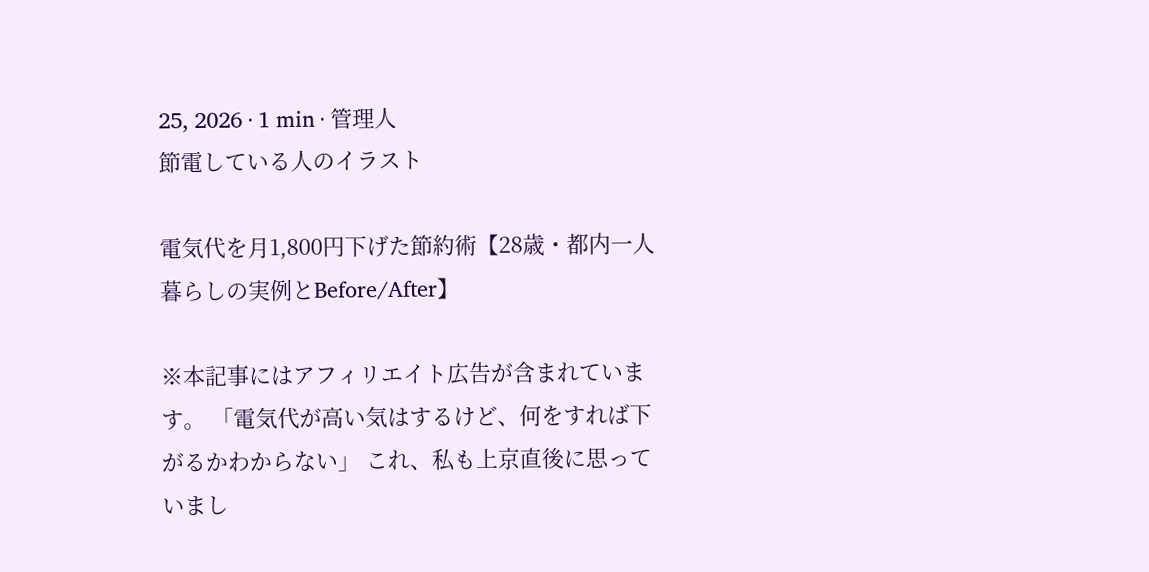25, 2026 · 1 min · 管理人
節電している人のイラスト

電気代を月1,800円下げた節約術【28歳・都内一人暮らしの実例とBefore/After】

※本記事にはアフィリエイト広告が含まれています。 「電気代が高い気はするけど、何をすれば下がるかわからない」 これ、私も上京直後に思っていまし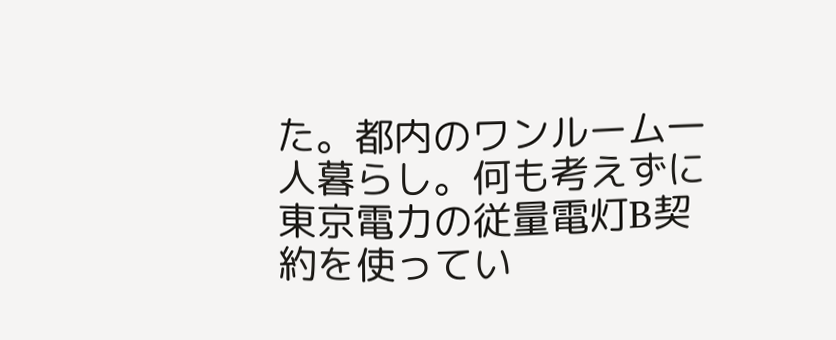た。都内のワンルーム一人暮らし。何も考えずに東京電力の従量電灯B契約を使ってい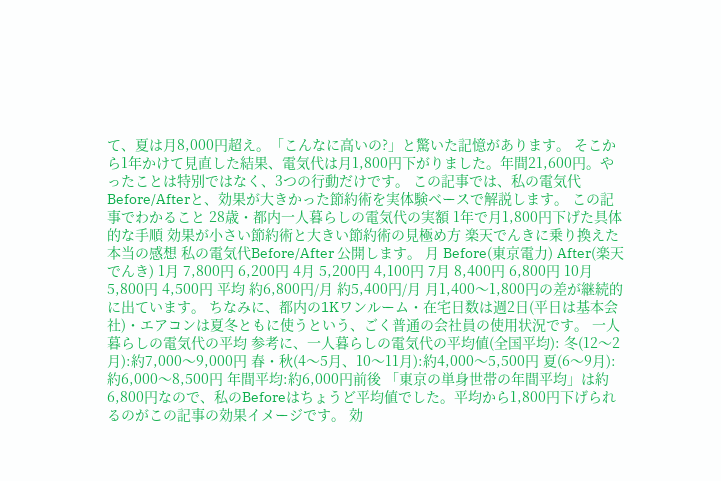て、夏は月8,000円超え。「こんなに高いの?」と驚いた記憶があります。 そこから1年かけて見直した結果、電気代は月1,800円下がりました。年間21,600円。やったことは特別ではなく、3つの行動だけです。 この記事では、私の電気代Before/Afterと、効果が大きかった節約術を実体験ベースで解説します。 この記事でわかること 28歳・都内一人暮らしの電気代の実額 1年で月1,800円下げた具体的な手順 効果が小さい節約術と大きい節約術の見極め方 楽天でんきに乗り換えた本当の感想 私の電気代Before/After 公開します。 月 Before(東京電力) After(楽天でんき) 1月 7,800円 6,200円 4月 5,200円 4,100円 7月 8,400円 6,800円 10月 5,800円 4,500円 平均 約6,800円/月 約5,400円/月 月1,400〜1,800円の差が継続的に出ています。 ちなみに、都内の1Kワンルーム・在宅日数は週2日(平日は基本会社)・エアコンは夏冬ともに使うという、ごく普通の会社員の使用状況です。 一人暮らしの電気代の平均 参考に、一人暮らしの電気代の平均値(全国平均): 冬(12〜2月):約7,000〜9,000円 春・秋(4〜5月、10〜11月):約4,000〜5,500円 夏(6〜9月):約6,000〜8,500円 年間平均:約6,000円前後 「東京の単身世帯の年間平均」は約6,800円なので、私のBeforeはちょうど平均値でした。平均から1,800円下げられるのがこの記事の効果イメージです。 効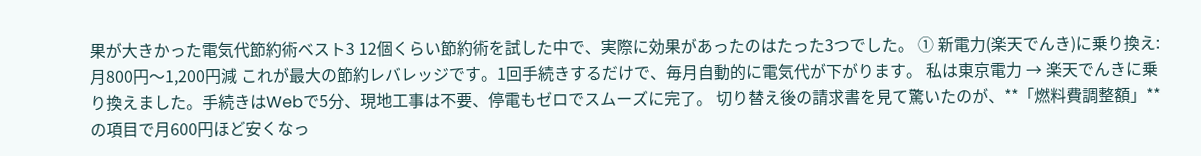果が大きかった電気代節約術ベスト3 12個くらい節約術を試した中で、実際に効果があったのはたった3つでした。 ① 新電力(楽天でんき)に乗り換え:月800円〜1,200円減 これが最大の節約レバレッジです。1回手続きするだけで、毎月自動的に電気代が下がります。 私は東京電力 → 楽天でんきに乗り換えました。手続きはWebで5分、現地工事は不要、停電もゼロでスムーズに完了。 切り替え後の請求書を見て驚いたのが、**「燃料費調整額」**の項目で月600円ほど安くなっ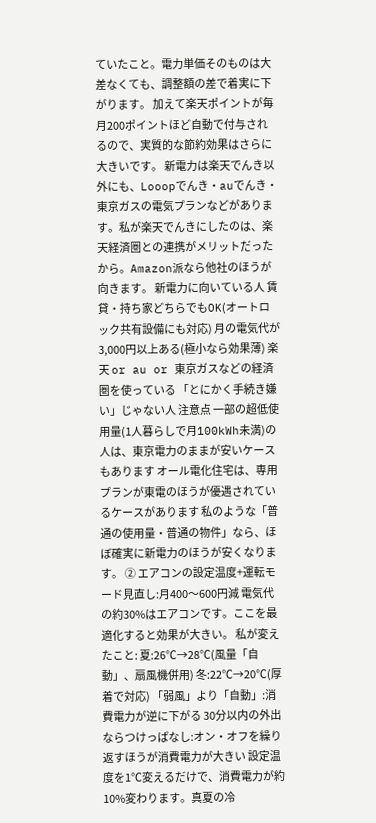ていたこと。電力単価そのものは大差なくても、調整額の差で着実に下がります。 加えて楽天ポイントが毎月200ポイントほど自動で付与されるので、実質的な節約効果はさらに大きいです。 新電力は楽天でんき以外にも、Looopでんき・auでんき・東京ガスの電気プランなどがあります。私が楽天でんきにしたのは、楽天経済圏との連携がメリットだったから。Amazon派なら他社のほうが向きます。 新電力に向いている人 賃貸・持ち家どちらでもOK(オートロック共有設備にも対応) 月の電気代が3,000円以上ある(極小なら効果薄) 楽天 or au or 東京ガスなどの経済圏を使っている 「とにかく手続き嫌い」じゃない人 注意点 一部の超低使用量(1人暮らしで月100kWh未満)の人は、東京電力のままが安いケースもあります オール電化住宅は、専用プランが東電のほうが優遇されているケースがあります 私のような「普通の使用量・普通の物件」なら、ほぼ確実に新電力のほうが安くなります。 ② エアコンの設定温度+運転モード見直し:月400〜600円減 電気代の約30%はエアコンです。ここを最適化すると効果が大きい。 私が変えたこと: 夏:26℃→28℃(風量「自動」、扇風機併用) 冬:22℃→20℃(厚着で対応) 「弱風」より「自動」:消費電力が逆に下がる 30分以内の外出ならつけっぱなし:オン・オフを繰り返すほうが消費電力が大きい 設定温度を1℃変えるだけで、消費電力が約10%変わります。真夏の冷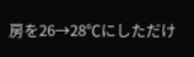房を26→28℃にしただけ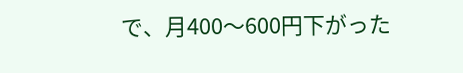で、月400〜600円下がった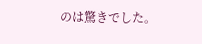のは驚きでした。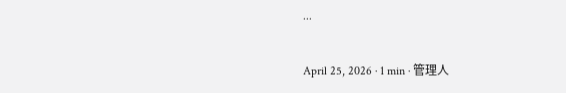...

April 25, 2026 · 1 min · 管理人